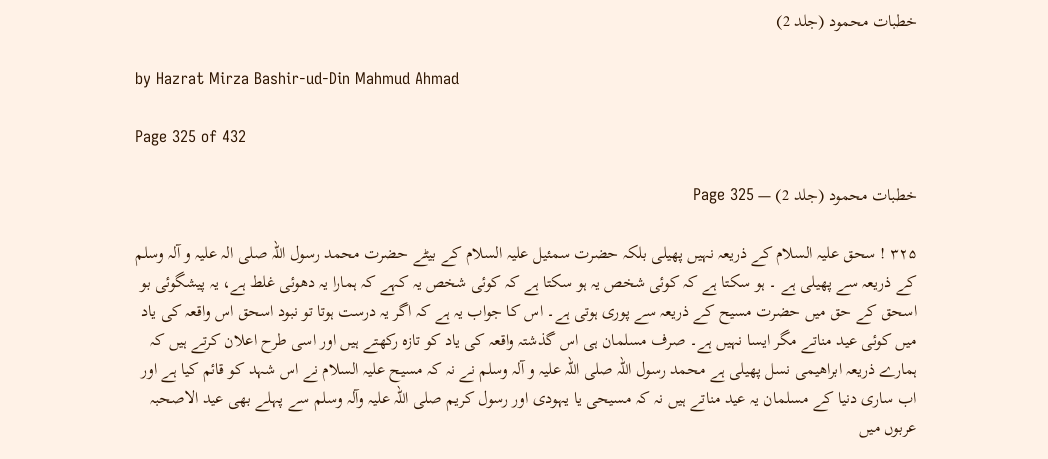خطبات محمود (جلد 2)

by Hazrat Mirza Bashir-ud-Din Mahmud Ahmad

Page 325 of 432

خطبات محمود (جلد 2) — Page 325

۳۲۵ ! سحق علیہ السلام کے ذریعہ نہیں پھیلی بلکہ حضرت سمئیل علیہ السلام کے بیٹے حضرت محمد رسول اللہ صلی الہ علیہ و آلہ وسلم کے ذریعہ سے پھیلی ہے ۔ ہو سکتا ہے کہ کوئی شخص یہ ہو سکتا ہے کہ کوئی شخص یہ کہے کہ ہمارا یہ دھوئی غلط ہے، یہ پیشگوئی بو اسحق کے حق میں حضرت مسیح کے ذریعہ سے پوری ہوتی ہے۔ اس کا جواب یہ ہے کہ اگر یہ درست ہوتا تو نبود اسحق اس واقعہ کی یاد میں کوئی عید مناتے مگر ایسا نہیں ہے۔ صرف مسلمان ہی اس گذشتہ واقعہ کی یاد کو تازہ رکھتے ہیں اور اسی طرح اعلان کرتے ہیں کہ ہمارے ذریعہ ابراهیمی نسل پھیلی ہے محمد رسول اللہ صلی اللہ علیہ و آلہ وسلم نے نہ کہ مسیح علیہ السلام نے اس شہد کو قائم کیا ہے اور اب ساری دنیا کے مسلمان یہ عید مناتے ہیں نہ کہ مسیحی یا یہودی اور رسول کریم صلی اللہ علیہ وآلہ وسلم سے پہلے بھی عید الاصحبہ عربوں میں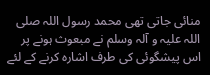منائی جاتی تھی محمد رسول اللہ صلی اللہ علیہ و آلہ وسلم نے مبعوث ہونے پر اس پیشگوئی کی طرف اشارہ کرنے کے لئے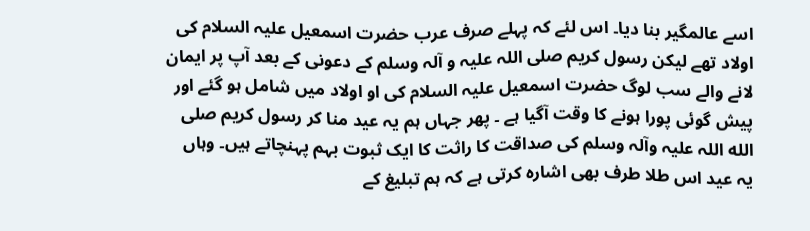اسے عالمگیر بنا دیا۔ اس لئے کہ پہلے صرف عرب حضرت اسمعیل علیہ السلام کی اولاد تھے لیکن رسول کریم صلی اللہ علیہ و آلہ وسلم کے دعونی کے بعد آپ پر ایمان لانے والے سب لوگ حضرت اسمعیل علیہ السلام کی او اولاد میں شامل ہو گئے اور پیش گوئی پورا ہونے کا وقت آگیا ہے ۔ پھر جہاں ہم یہ عید منا کر رسول کریم صلی الله اللہ علیہ وآلہ وسلم کی صداقت کا راثت کا ایک ثبوت بہم پہنچاتے ہیں۔ وہاں یہ عید اس طلا طرف بھی اشارہ کرتی ہے کہ ہم تبلیغ کے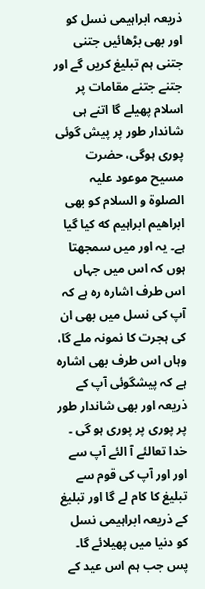ذریعہ ابراہیمی نسل کو اور بھی بڑھائیں جتنی جتنی ہم تبلیغ کریں گے اور جتنے جتنے مقامات پر اسلام پھیلے گا اتنے ہی شاندار طور پر پیش گوئی پوری ہوگی، حضرت مسیح موعود علیہ الصلوة و السلام کو بھی ابراهیم ابراہیم که کیا گیا ہے۔ یہ اور میں سمجھتا ہوں کہ اس میں جہاں اس طرف اشارہ رہ ہے کہ آپ کی نسل میں بھی ان کی ہجرت کا نمونہ ملے گا، وہاں اس طرف بھی اشارہ ہے کہ پیشگوئی آپ کے ذریعہ اور بھی شاندار طور پر پوری پر پوری ہو گی ۔ خدا تعالئے آ الئے آپ سے اور اور آپ کی قوم سے تبلیغ کا کام لے گا اور تبلیغ کے ذریعہ ابراہیمی نسل کو دنیا میں پھیلائے گا۔ پس جب ہم اس عید کے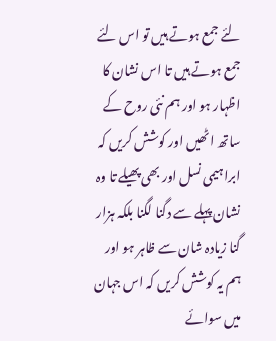لئے جمع ہوتے ہیں تو اس لئے جمع ہوتے ہیں تا اس نشان کا اظہار ہو اور ہم نئی روح کے ساتھ اٹھیں اور کوشش کریں کہ ابراہیمی نسل اور بھی پھیلے تا وہ نشان پہلے سے دگنا لگنا بلکہ ہزار گنا زیادہ شان سے ظاہر ہو اور ہم یہ کوشش کریں کہ اس جہان میں سوائے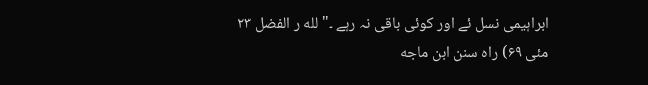ابراہیمی نسل ئے اور کوئی باقی نہ رہے ۔" لله ر الفضل ۲۳ مئی ۶۹) راه سنن ابن ماجه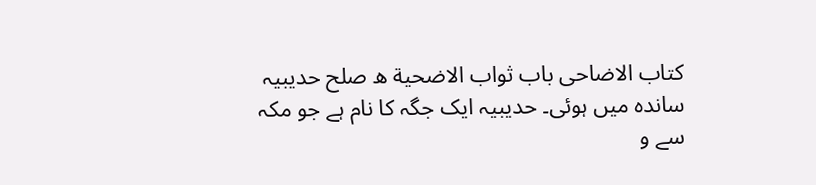کتاب الاضاحی باب ثواب الاضحية ه صلح حدیبیہ ساندہ میں ہوئی۔ حدیبیہ ایک جگہ کا نام ہے جو مکہ سے و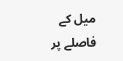میل کے فاصلے پر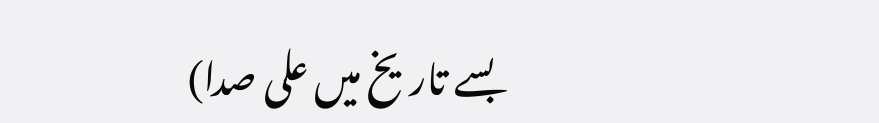بسے تاریخ میں علی صدا)